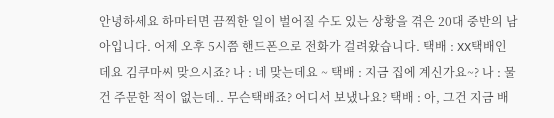안녕하세요 하마터면 끔찍한 일이 벌어질 수도 있는 상황을 겪은 20대 중반의 남아입니다. 어제 오후 5시쯤 핸드폰으로 전화가 걸려왔습니다. 택배 : XX택배인데요 김쿠마씨 맞으시죠? 나 : 네 맞는데요 ~ 택배 : 지금 집에 계신가요~? 나 : 물건 주문한 적이 없는데.. 무슨택배죠? 어디서 보냈나요? 택배 : 아, 그건 지금 배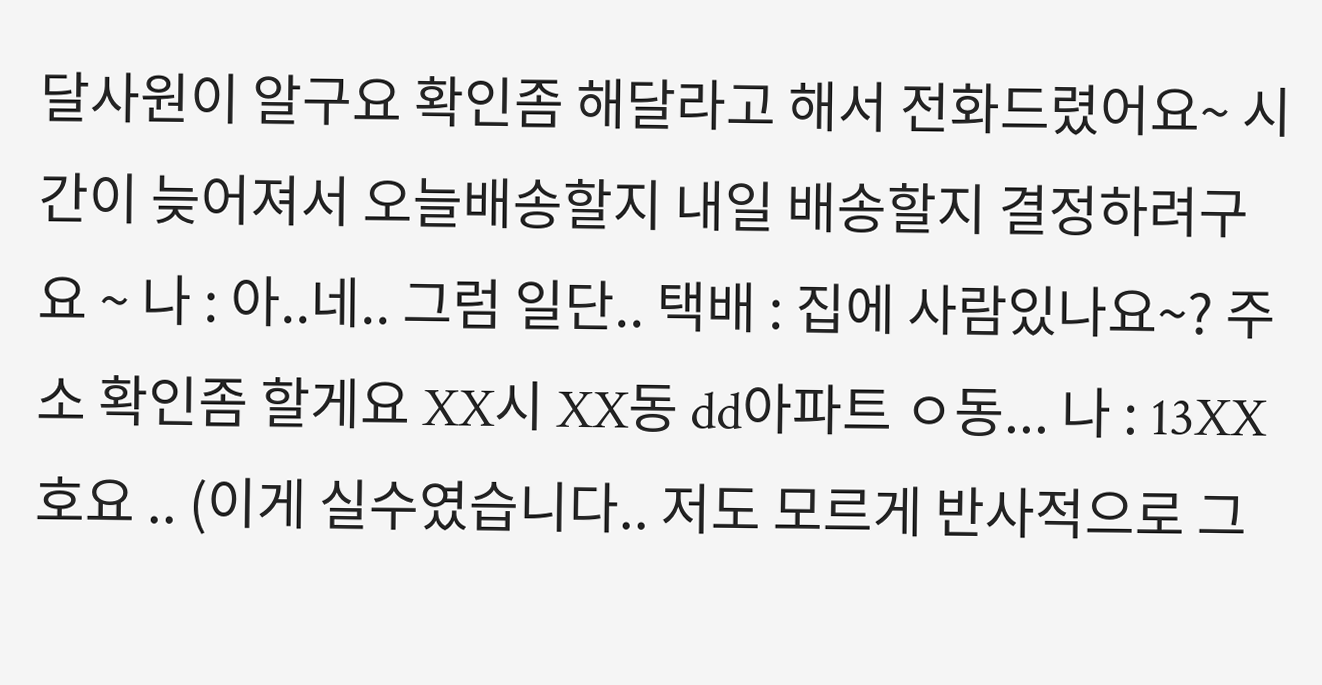달사원이 알구요 확인좀 해달라고 해서 전화드렸어요~ 시간이 늦어져서 오늘배송할지 내일 배송할지 결정하려구요 ~ 나 : 아..네.. 그럼 일단.. 택배 : 집에 사람있나요~? 주소 확인좀 할게요 XX시 XX동 dd아파트 ㅇ동... 나 : 13XX호요 .. (이게 실수였습니다.. 저도 모르게 반사적으로 그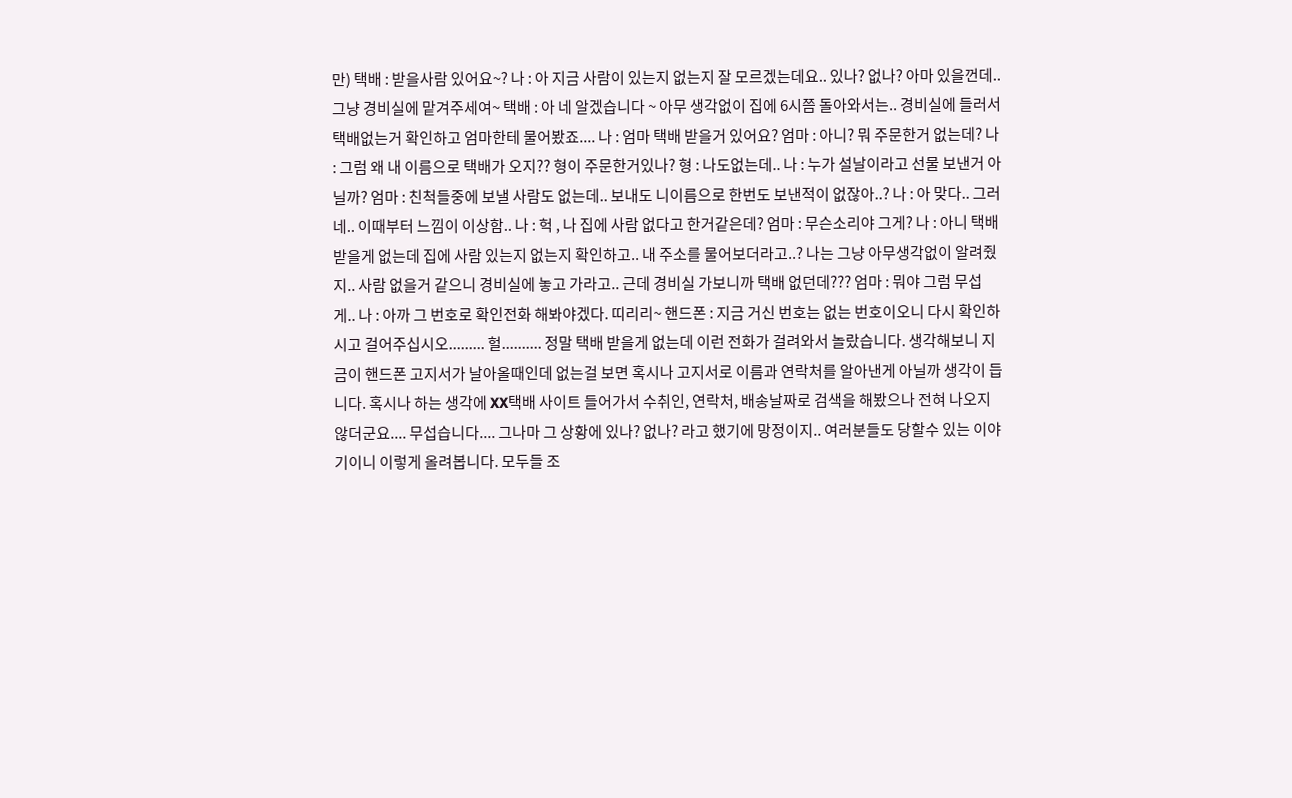만) 택배 : 받을사람 있어요~? 나 : 아 지금 사람이 있는지 없는지 잘 모르겠는데요.. 있나? 없나? 아마 있을껀데.. 그냥 경비실에 맡겨주세여~ 택배 : 아 네 알겠습니다 ~ 아무 생각없이 집에 6시쯤 돌아와서는.. 경비실에 들러서 택배없는거 확인하고 엄마한테 물어봤죠.... 나 : 엄마 택배 받을거 있어요? 엄마 : 아니? 뭐 주문한거 없는데? 나 : 그럼 왜 내 이름으로 택배가 오지?? 형이 주문한거있나? 형 : 나도없는데.. 나 : 누가 설날이라고 선물 보낸거 아닐까? 엄마 : 친척들중에 보낼 사람도 없는데.. 보내도 니이름으로 한번도 보낸적이 없잖아..? 나 : 아 맞다.. 그러네.. 이때부터 느낌이 이상함.. 나 : 헉 , 나 집에 사람 없다고 한거같은데? 엄마 : 무슨소리야 그게? 나 : 아니 택배 받을게 없는데 집에 사람 있는지 없는지 확인하고.. 내 주소를 물어보더라고..? 나는 그냥 아무생각없이 알려줬지.. 사람 없을거 같으니 경비실에 놓고 가라고.. 근데 경비실 가보니까 택배 없던데??? 엄마 : 뭐야 그럼 무섭게.. 나 : 아까 그 번호로 확인전화 해봐야겠다. 띠리리~ 핸드폰 : 지금 거신 번호는 없는 번호이오니 다시 확인하시고 걸어주십시오......... 헐.......... 정말 택배 받을게 없는데 이런 전화가 걸려와서 놀랐습니다. 생각해보니 지금이 핸드폰 고지서가 날아올때인데 없는걸 보면 혹시나 고지서로 이름과 연락처를 알아낸게 아닐까 생각이 듭니다. 혹시나 하는 생각에 XX택배 사이트 들어가서 수취인, 연락처, 배송날짜로 검색을 해봤으나 전혀 나오지 않더군요.... 무섭습니다.... 그나마 그 상황에 있나? 없나? 라고 했기에 망정이지.. 여러분들도 당할수 있는 이야기이니 이렇게 올려봅니다. 모두들 조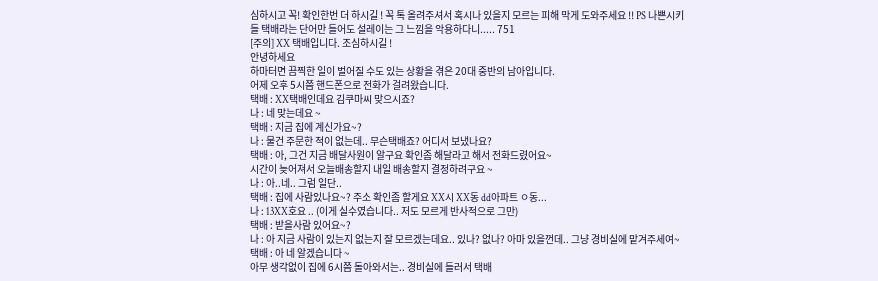심하시고 꼭! 확인한번 더 하시길 ! 꼭 톡 올려주셔서 혹시나 있을지 모르는 피해 막게 도와주세요 !! PS 나쁜시키들 택배라는 단어만 들어도 설레이는 그 느낌을 악용하다니..... 751
[주의] XX 택배입니다. 조심하시길 !
안녕하세요
하마터면 끔찍한 일이 벌어질 수도 있는 상황을 겪은 20대 중반의 남아입니다.
어제 오후 5시쯤 핸드폰으로 전화가 걸려왔습니다.
택배 : XX택배인데요 김쿠마씨 맞으시죠?
나 : 네 맞는데요 ~
택배 : 지금 집에 계신가요~?
나 : 물건 주문한 적이 없는데.. 무슨택배죠? 어디서 보냈나요?
택배 : 아, 그건 지금 배달사원이 알구요 확인좀 해달라고 해서 전화드렸어요~
시간이 늦어져서 오늘배송할지 내일 배송할지 결정하려구요 ~
나 : 아..네.. 그럼 일단..
택배 : 집에 사람있나요~? 주소 확인좀 할게요 XX시 XX동 dd아파트 ㅇ동...
나 : 13XX호요 .. (이게 실수였습니다.. 저도 모르게 반사적으로 그만)
택배 : 받을사람 있어요~?
나 : 아 지금 사람이 있는지 없는지 잘 모르겠는데요.. 있나? 없나? 아마 있을껀데.. 그냥 경비실에 맡겨주세여~
택배 : 아 네 알겠습니다 ~
아무 생각없이 집에 6시쯤 돌아와서는.. 경비실에 들러서 택배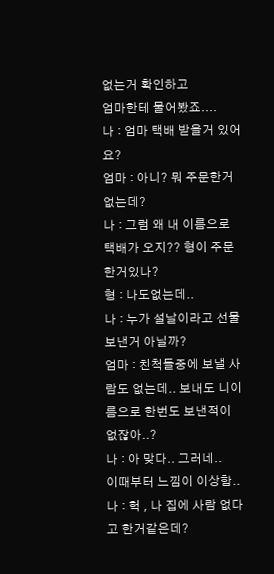없는거 확인하고
엄마한테 물어봤죠....
나 : 엄마 택배 받을거 있어요?
엄마 : 아니? 뭐 주문한거 없는데?
나 : 그럼 왜 내 이름으로 택배가 오지?? 형이 주문한거있나?
형 : 나도없는데..
나 : 누가 설날이라고 선물 보낸거 아닐까?
엄마 : 친척들중에 보낼 사람도 없는데.. 보내도 니이름으로 한번도 보낸적이 없잖아..?
나 : 아 맞다.. 그러네..
이때부터 느낌이 이상함..
나 : 헉 , 나 집에 사람 없다고 한거같은데?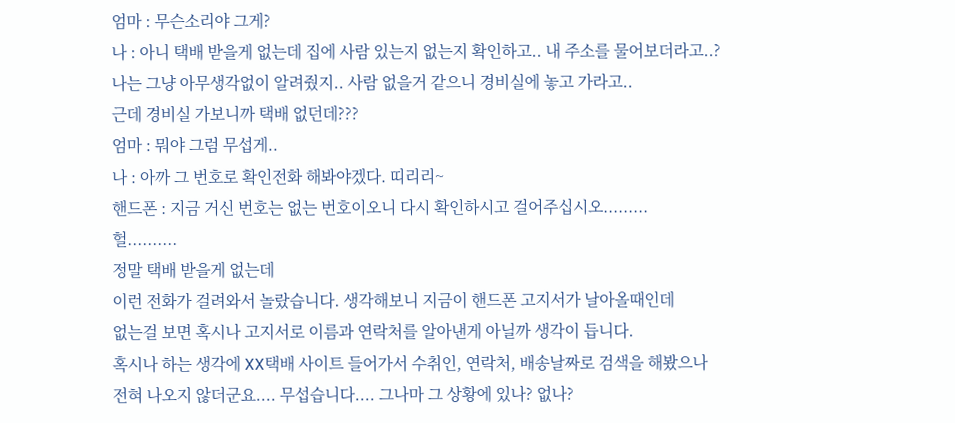엄마 : 무슨소리야 그게?
나 : 아니 택배 받을게 없는데 집에 사람 있는지 없는지 확인하고.. 내 주소를 물어보더라고..?
나는 그냥 아무생각없이 알려줬지.. 사람 없을거 같으니 경비실에 놓고 가라고..
근데 경비실 가보니까 택배 없던데???
엄마 : 뭐야 그럼 무섭게..
나 : 아까 그 번호로 확인전화 해봐야겠다. 띠리리~
핸드폰 : 지금 거신 번호는 없는 번호이오니 다시 확인하시고 걸어주십시오.........
헐..........
정말 택배 받을게 없는데
이런 전화가 걸려와서 놀랐습니다. 생각해보니 지금이 핸드폰 고지서가 날아올때인데
없는걸 보면 혹시나 고지서로 이름과 연락처를 알아낸게 아닐까 생각이 듭니다.
혹시나 하는 생각에 XX택배 사이트 들어가서 수취인, 연락처, 배송날짜로 검색을 해봤으나
전혀 나오지 않더군요.... 무섭습니다.... 그나마 그 상황에 있나? 없나?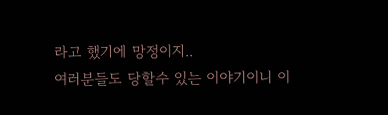라고 했기에 망정이지..
여러분들도 당할수 있는 이야기이니 이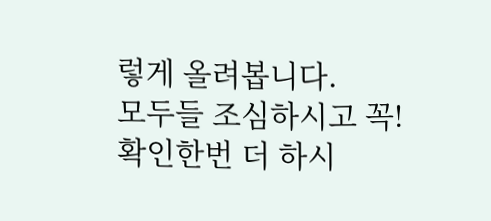렇게 올려봅니다.
모두들 조심하시고 꼭! 확인한번 더 하시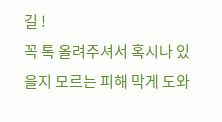길 !
꼭 톡 올려주셔서 혹시나 있을지 모르는 피해 막게 도와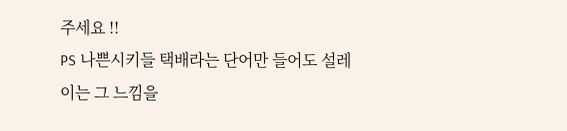주세요 !!
PS 나쁜시키들 택배라는 단어만 들어도 설레이는 그 느낌을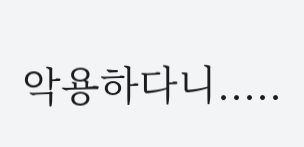악용하다니.....